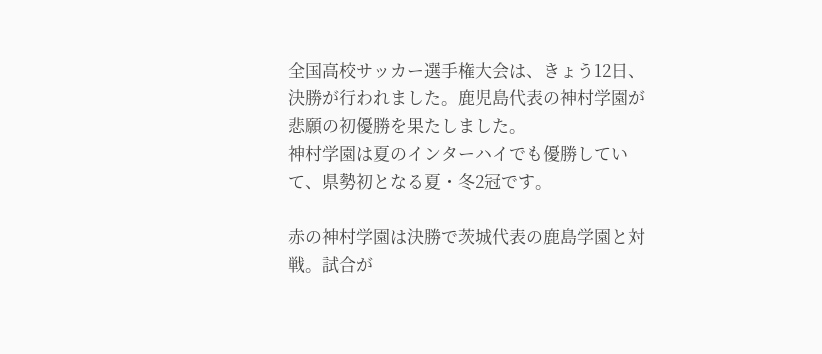全国高校サッカー選手権大会は、きょう12日、決勝が行われました。鹿児島代表の神村学園が悲願の初優勝を果たしました。
神村学園は夏のインターハイでも優勝していて、県勢初となる夏・冬2冠です。

赤の神村学園は決勝で茨城代表の鹿島学園と対戦。試合が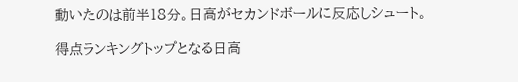動いたのは前半18分。日高がセカンドボールに反応しシュート。

得点ランキングトップとなる日高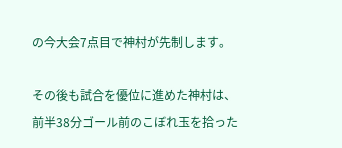の今大会7点目で神村が先制します。

その後も試合を優位に進めた神村は、前半38分ゴール前のこぼれ玉を拾った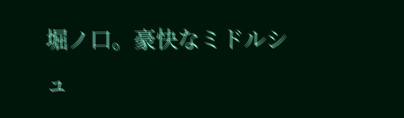堀ノ口。豪快なミドルシュ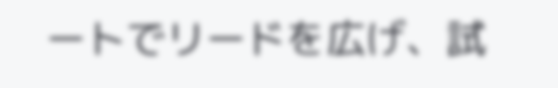ートでリードを広げ、試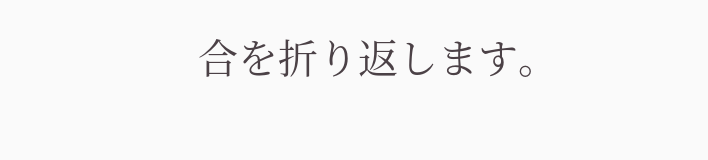合を折り返します。